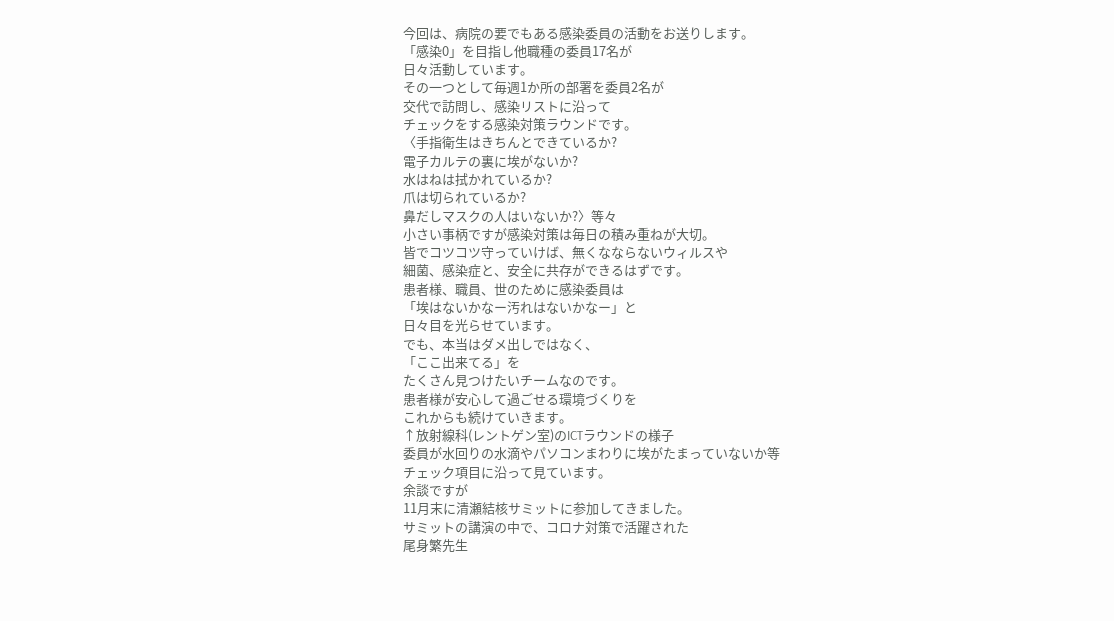今回は、病院の要でもある感染委員の活動をお送りします。
「感染0」を目指し他職種の委員17名が
日々活動しています。
その一つとして毎週1か所の部署を委員2名が
交代で訪問し、感染リストに沿って
チェックをする感染対策ラウンドです。
〈手指衛生はきちんとできているか?
電子カルテの裏に埃がないか?
水はねは拭かれているか?
爪は切られているか?
鼻だしマスクの人はいないか?〉等々
小さい事柄ですが感染対策は毎日の積み重ねが大切。
皆でコツコツ守っていけば、無くなならないウィルスや
細菌、感染症と、安全に共存ができるはずです。
患者様、職員、世のために感染委員は
「埃はないかなー汚れはないかなー」と
日々目を光らせています。
でも、本当はダメ出しではなく、
「ここ出来てる」を
たくさん見つけたいチームなのです。
患者様が安心して過ごせる環境づくりを
これからも続けていきます。
↑放射線科(レントゲン室)のICTラウンドの様子
委員が水回りの水滴やパソコンまわりに埃がたまっていないか等
チェック項目に沿って見ています。
余談ですが
11月末に清瀬結核サミットに参加してきました。
サミットの講演の中で、コロナ対策で活躍された
尾身繁先生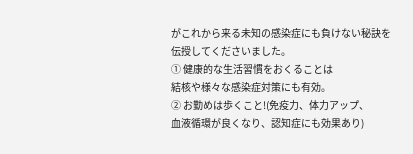がこれから来る未知の感染症にも負けない秘訣を
伝授してくださいました。
① 健康的な生活習慣をおくることは
結核や様々な感染症対策にも有効。
② お勤めは歩くこと!(免疫力、体力アップ、
血液循環が良くなり、認知症にも効果あり)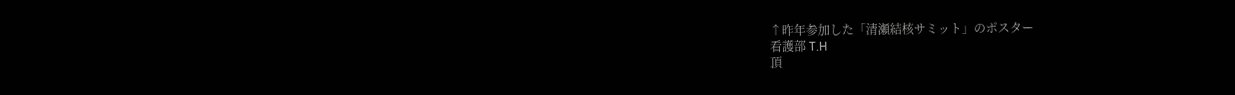↑昨年参加した「清瀬結核サミット」のポスター
看護部 T.H
頂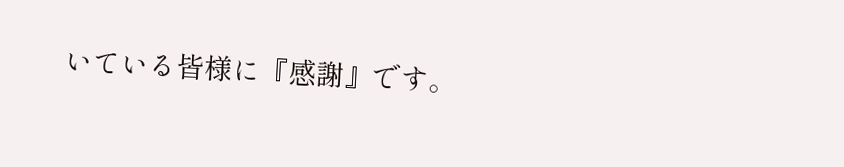いている皆様に『感謝』です。